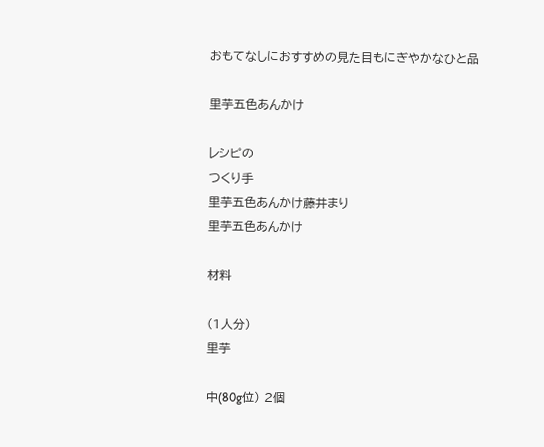おもてなしにおすすめの見た目もにぎやかなひと品

里芋五色あんかけ

レシピの
つくり手
里芋五色あんかけ藤井まり
里芋五色あんかけ

材料

(1人分)
里芋

中(80g位) 2個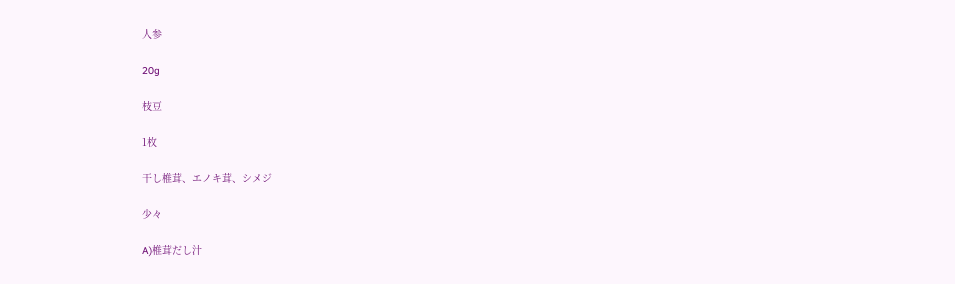人参

20g

枝豆

1枚

干し椎茸、エノキ茸、シメジ

少々

A)椎茸だし汁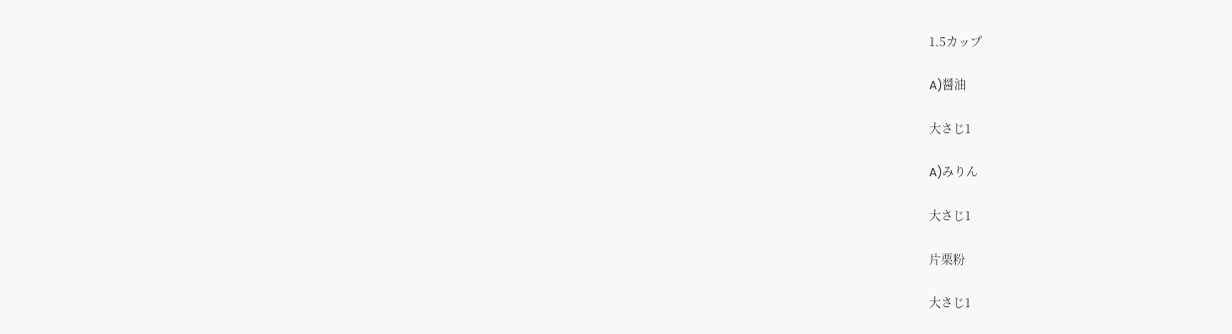1.5カップ

A)醤油

大さじ1

A)みりん

大さじ1

片栗粉

大さじ1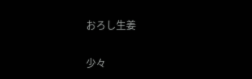おろし生姜

少々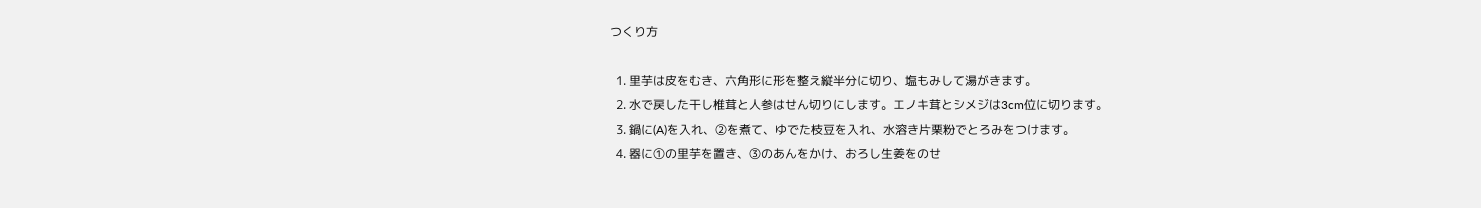つくり方

  1. 里芋は皮をむき、六角形に形を整え縦半分に切り、塩もみして湯がきます。
  2. 水で戻した干し椎茸と人参はせん切りにします。エノキ茸とシメジは3cm位に切ります。
  3. 鍋に(A)を入れ、②を煮て、ゆでた枝豆を入れ、水溶き片栗粉でとろみをつけます。
  4. 器に①の里芋を置き、③のあんをかけ、おろし生姜をのせ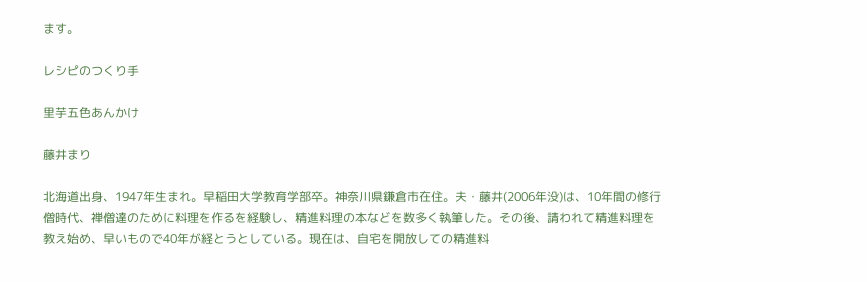ます。

レシピのつくり手

里芋五色あんかけ

藤井まり

北海道出身、1947年生まれ。早稲田大学教育学部卒。神奈川県鎌倉市在住。夫・藤井(2006年没)は、10年間の修行僧時代、禅僧達のために料理を作るを経験し、精進料理の本などを数多く執筆した。その後、請われて精進料理を教え始め、早いもので40年が経とうとしている。現在は、自宅を開放しての精進料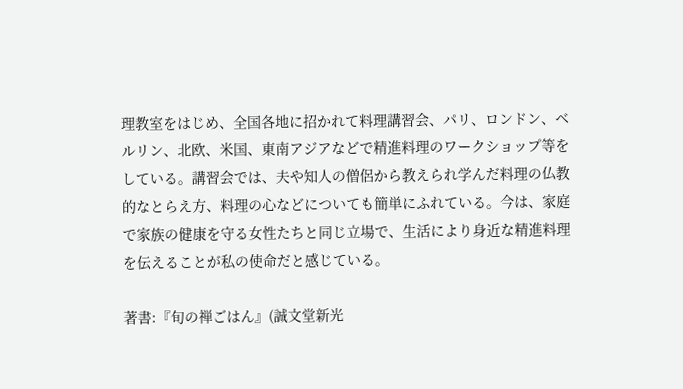理教室をはじめ、全国各地に招かれて料理講習会、パリ、ロンドン、ベルリン、北欧、米国、東南アジアなどで精進料理のワークショップ等をしている。講習会では、夫や知人の僧侶から教えられ学んだ料理の仏教的なとらえ方、料理の心などについても簡単にふれている。今は、家庭で家族の健康を守る女性たちと同じ立場で、生活により身近な精進料理を伝えることが私の使命だと感じている。

著書:『旬の禅ごはん』(誠文堂新光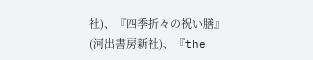社)、『四季折々の祝い膳』(河出書房新社)、『the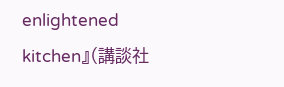enlightened kitchen』(講談社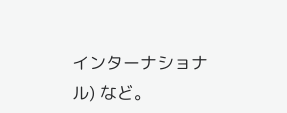インターナショナル) など。